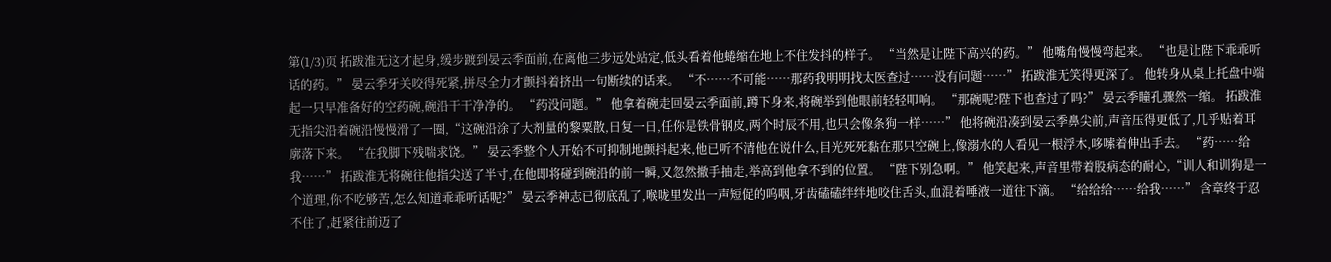第(1/3)页 拓跋淮无这才起身,缓步踱到晏云季面前,在离他三步远处站定,低头看着他蜷缩在地上不住发抖的样子。 “当然是让陛下高兴的药。” 他嘴角慢慢弯起来。 “也是让陛下乖乖听话的药。” 晏云季牙关咬得死紧,拼尽全力才颤抖着挤出一句断续的话来。 “不……不可能……那药我明明找太医查过……没有问题……” 拓跋淮无笑得更深了。 他转身从桌上托盘中端起一只早准备好的空药碗,碗沿干干净净的。 “药没问题。” 他拿着碗走回晏云季面前,蹲下身来,将碗举到他眼前轻轻叩响。 “那碗呢?陛下也查过了吗?” 晏云季瞳孔骤然一缩。 拓跋淮无指尖沿着碗沿慢慢滑了一圈,“这碗沿涂了大剂量的黎粟散,日复一日,任你是铁骨钢皮,两个时辰不用,也只会像条狗一样……” 他将碗沿凑到晏云季鼻尖前,声音压得更低了,几乎贴着耳廓落下来。 “在我脚下残喘求饶。” 晏云季整个人开始不可抑制地颤抖起来,他已听不清他在说什么,目光死死黏在那只空碗上,像溺水的人看见一根浮木,哆嗦着伸出手去。 “药……给我……” 拓跋淮无将碗往他指尖送了半寸,在他即将碰到碗沿的前一瞬,又忽然撤手抽走,举高到他拿不到的位置。 “陛下别急啊。” 他笑起来,声音里带着股病态的耐心,“训人和训狗是一个道理,你不吃够苦,怎么知道乖乖听话呢?” 晏云季神志已彻底乱了,喉咙里发出一声短促的呜咽,牙齿磕磕绊绊地咬住舌头,血混着唾液一道往下滴。 “给给给……给我……” 含章终于忍不住了,赶紧往前迈了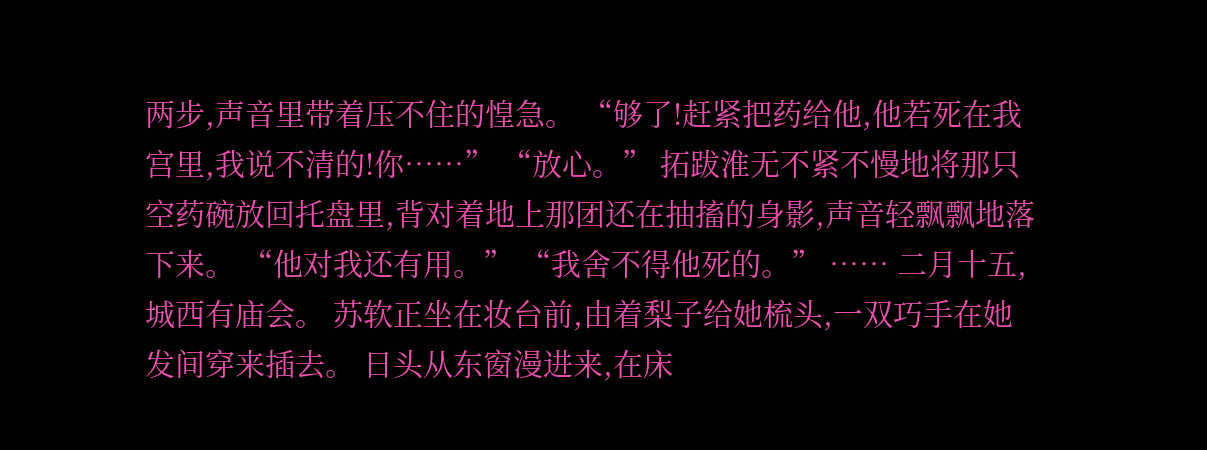两步,声音里带着压不住的惶急。 “够了!赶紧把药给他,他若死在我宫里,我说不清的!你……” “放心。” 拓跋淮无不紧不慢地将那只空药碗放回托盘里,背对着地上那团还在抽搐的身影,声音轻飘飘地落下来。 “他对我还有用。” “我舍不得他死的。” …… 二月十五,城西有庙会。 苏软正坐在妆台前,由着梨子给她梳头,一双巧手在她发间穿来插去。 日头从东窗漫进来,在床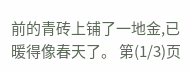前的青砖上铺了一地金,已暖得像春天了。 第(1/3)页